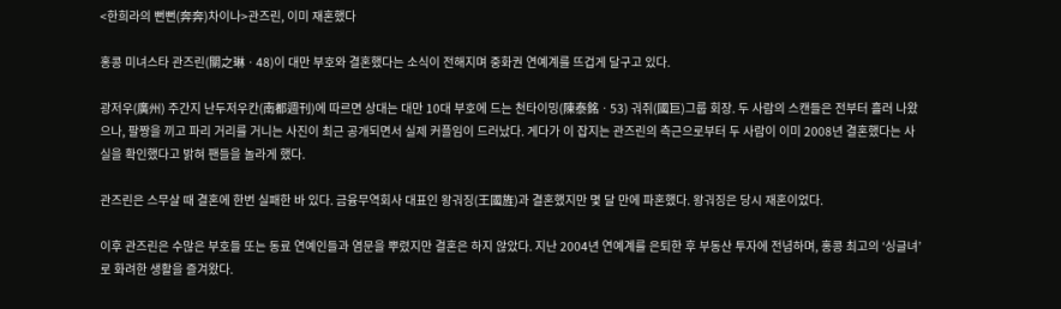<한희라의 뻔뻔(奔奔)차이나>관즈린, 이미 재혼했다

홍콩 미녀스타 관즈린(關之琳ㆍ48)이 대만 부호와 결혼했다는 소식이 전해지며 중화권 연예계를 뜨겁게 달구고 있다.

광저우(廣州) 주간지 난두저우칸(南都週刊)에 따르면 상대는 대만 10대 부호에 드는 천타이밍(陳泰銘ㆍ53) 궈쥐(國巨)그룹 회장. 두 사람의 스캔들은 전부터 흘러 나왔으나, 팔짱을 끼고 파리 거리를 거니는 사진이 최근 공개되면서 실제 커플임이 드러났다. 게다가 이 잡지는 관즈린의 측근으로부터 두 사람이 이미 2008년 결혼했다는 사실을 확인했다고 밝혀 팬들을 놀라게 했다.

관즈린은 스무살 때 결혼에 한번 실패한 바 있다. 금융무역회사 대표인 왕궈징(王國旌)과 결혼했지만 몇 달 만에 파혼했다. 왕궈징은 당시 재혼이었다.

이후 관즈린은 수많은 부호들 또는 동료 연예인들과 염문을 뿌렸지만 결혼은 하지 않았다. 지난 2004년 연예계를 은퇴한 후 부동산 투자에 전념하며, 홍콩 최고의 ‘싱글녀’로 화려한 생활을 즐겨왔다.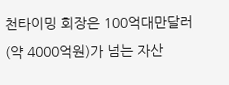천타이밍 회장은 100억대만달러(약 4000억원)가 넘는 자산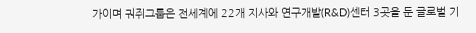가이며 궈쥐그룹은 전세계에 22개 지사와 연구개발(R&D)센터 3곳을 둔 글로벌 기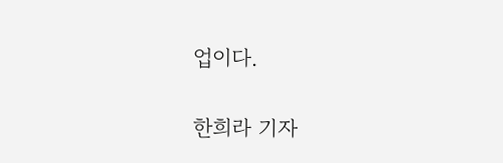업이다.

한희라 기자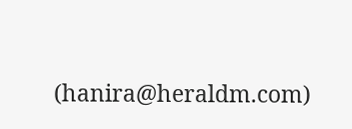(hanira@heraldm.com)